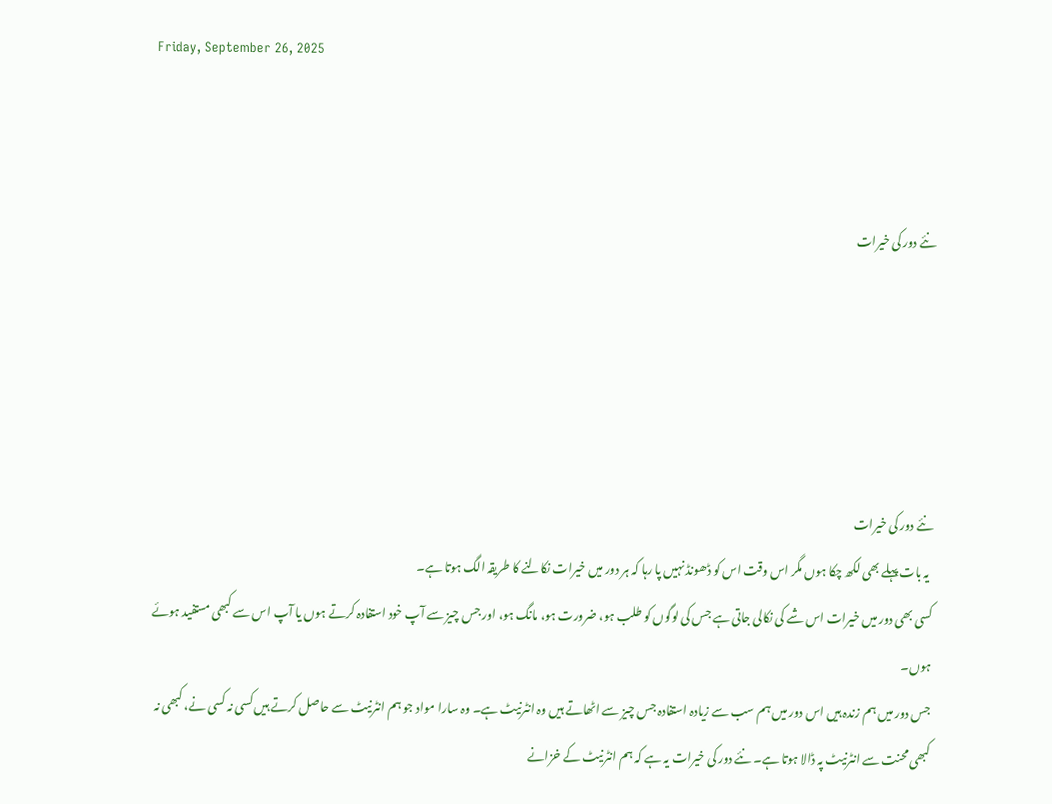Friday, September 26, 2025



نئے دور کی خیرات





نئے دور کی خیرات
 یہ بات پہلے بھی لکھ چکا ہوں مگر اس وقت اس کو ڈھونڈ نہیں پا رہا کہ ہر دور میں خیرات نکالنے کا طریقہ الگ ہوتا ہے۔
کسی بھی دور میں خیرات اس شے کی نکالی جاتی ہے جس کی لوگوں کو طلب ہو، ضرورت ہو، مانگ ہو، اور جس چیز سے آپ خود استفادہ کرتے ہوں یا آپ اس سے کبھی مستفید ہوئے ہوں۔
جس دور میں ہم زندہ ہیں اس دور میں ہم سب سے زیادہ استفادہ جس چیز سے اٹھاتے ہیں وہ انٹرنیٹ ہے۔ وہ سارا مواد جو ہم انٹرنیٹ سے حاصل کرتے ہیں کسی نہ کسی نے، کبھی نہ کبھی محنت سے انٹرنیٹ پہ ڈالا ہوتا ہے۔ نئے دور کی خیرات یہ ہے کہ ہم انٹرنیٹ کے خزانے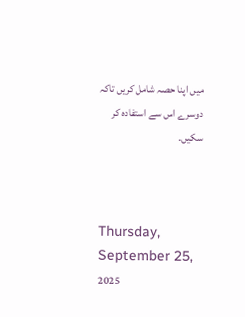میں اپنا حصہ شامل کریں تاکہ دوسرے اس سے استفادہ کر سکیں۔



Thursday, September 25, 2025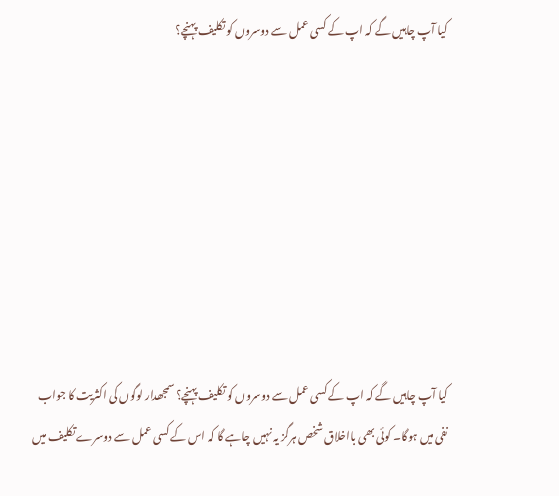کیا آپ چاہیں گے کہ اپ کے کسی عمل سے دوسروں کو تکلیف پہنچے؟








کیا آپ چاہیں گے کہ اپ کے کسی عمل سے دوسروں کو تکلیف پہنچے؟ سمجھدار لوگوں کی اکثریت کا جواب نفی میں ہوگا۔ کوئی بھی بااخلاق شخص ہرگز یہ نہیں چاہے گا کہ اس کے کسی عمل سے دوسرے تکلیف میں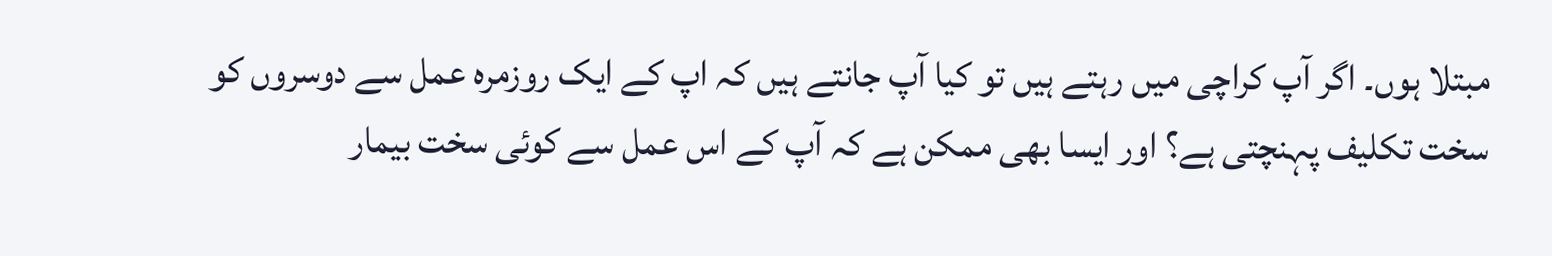مبتلا ہوں۔ اگر آپ کراچی میں رہتے ہیں تو کیا آپ جانتے ہیں کہ اپ کے ایک روزمرہ عمل سے دوسروں کو سخت تکلیف پہنچتی ہے؟ اور ایسا بھی ممکن ہے کہ آپ کے اس عمل سے کوئی سخت بیمار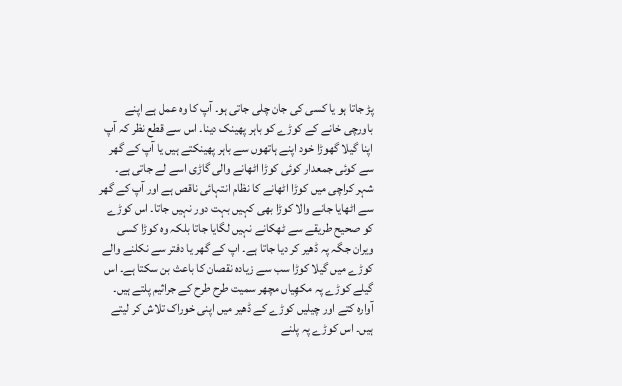پڑ جاتا ہو یا کسی کی جان چلی جاتی ہو۔ آپ کا وہ عمل ہے اپنے باورچی خانے کے کوڑے کو باہر پھینک دینا۔ اس سے قطع نظر کہ آپ اپنا گیلا گھوڑا خود اپنے ہاتھوں سے باہر پھینکتے ہیں یا آپ کے گھر سے کوئی جمعدار کوئی کوڑا اٹھانے والی گاڑی اسے لے جاتی ہے۔ شہر کراچی میں کوڑا اٹھانے کا نظام انتہائی ناقص ہے اور آپ کے گھر سے اٹھایا جانے والا کوڑا بھی کہیں بہت دور نہیں جاتا۔ اس کوڑے کو صحیح طریقے سے ٹھکانے نہیں لگایا جاتا بلکہ وہ کوڑا کسی ویران جگہ پہ ڈھیر کر دیا جاتا ہے۔ اپ کے گھر یا دفتر سے نکلنے والے کوڑے میں گیلا کوڑا سب سے زیادہ نقصان کا باعث بن سکتا ہے۔ اس گیلے کوڑے پہ مکھِیاں مچھر سمیت طرح طرح کے جراثیم پلتے ہیں۔ آوارہ کتے اور چیلیں کوڑے کے ڈھیر میں اپنی خوراک تلاش کر لیتے ہیں۔ اس کوڑے پہ پلنے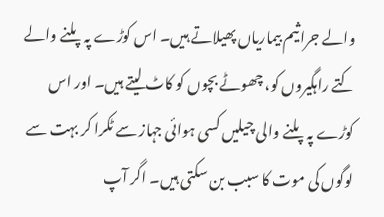والے جراثیم بیماریاں پھیلاتے ہیں۔ اس کوڑے پہ پلنے والے کتے راہگیروں کو، چھوٹے بچوں کو کاٹ لیتے ہیں۔ اور اس کوڑے پہ پلنے والی چیلیں کسی ہوائی جہاز سے ٹکرا کر بہت سے لوگوں کی موت کا سبب بن سکتی ہیں۔ اگر آپ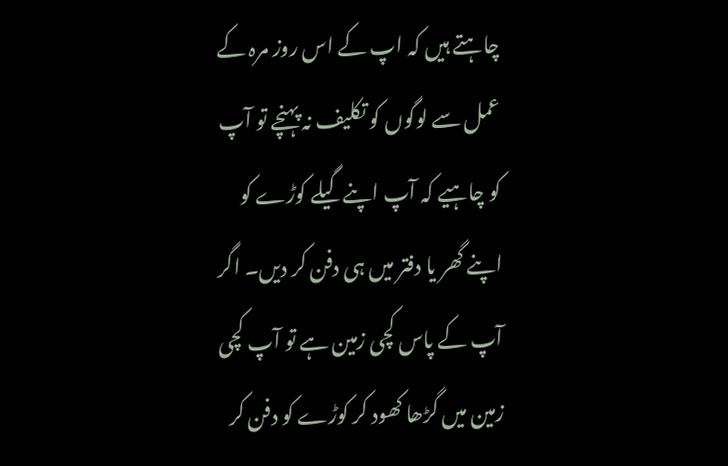چاہتے ہیں کہ اپ کے اس روز مرہ کے عمل سے لوگوں کو تکلیف نہ پہنچے تو آپ کو چاہیے کہ آپ اپنے گیلے کوڑے کو اپنے گھر یا دفتر میں ہی دفن کر دیں۔ اگر آپ کے پاس کچی زمین ہے تو آپ کچی زمین میں گڑھا کھود کر کوڑے کو دفن کر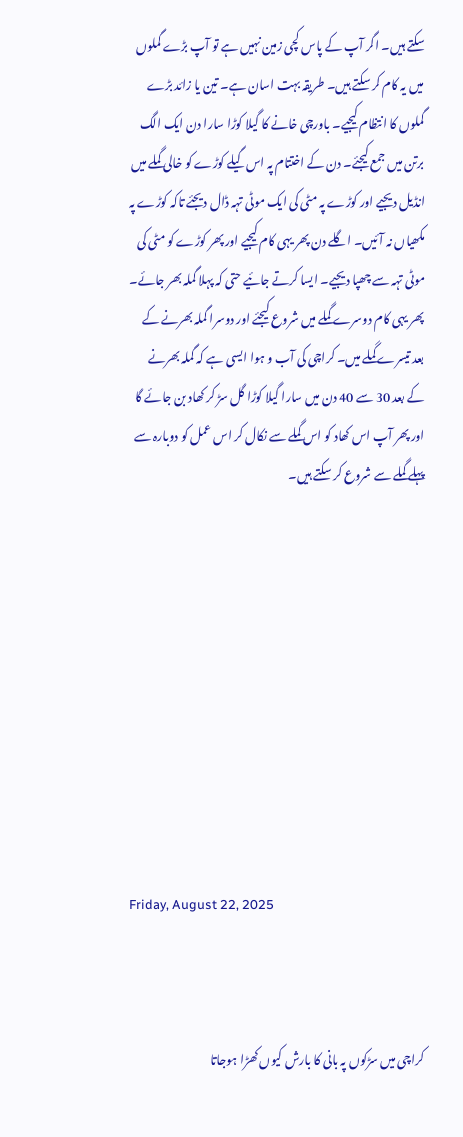سکتے ہیں۔ اگر آپ کے پاس کچی زمین نہیں ہے تو آپ بڑے گملوں میں یہ کام کر سکتے ہیں۔ طریقہ بہت اسان ہے۔ تین یا زائد بڑے گملوں کا انتظام کیجیے۔ باورچی خانے کا گیلا کوڑا سارا دن ایک الگ برتن میں جمع کیجئے۔ دن کے اختتام پہ اس گیلے کوڑے کو خالی گملے میں انڈیل دیجیے اور کوڑے پہ مٹی کی ایک موٹی تہہ ڈال دیجئے تاکہ کوڑے پہ مکھیاں نہ آئیں۔ اگلے دن پھر یہی کام کیجیے اور پھر کوڑے کو مٹی کی موٹی تہہ سے چھپا دیجیے۔ ایسا کرتے جائیے حتی کہ پہلا گملہ بھر جائے۔ پھر یہی کام دوسرے گملے میں شروع کیجئے اور دوسرا گملہ بھرنے کے بعد تیسرے گملے میں۔ کراچی کی آب و ہوا ایسی ہے کہ گملہ بھرنے کے بعد 30 سے 40 دن میں سارا گیلا کوڑا گل سڑ کر کھاد بن جائے گا اور پھر آپ اس کھاد کو اس گملے سے نکال کر اس عمل کو دوبارہ سے پہلے گملے سے شروع کر سکتے ہیں۔










Friday, August 22, 2025



کراچی میں سڑکوں پہ بانی کا بارش کیوں کھڑا ہوجاتا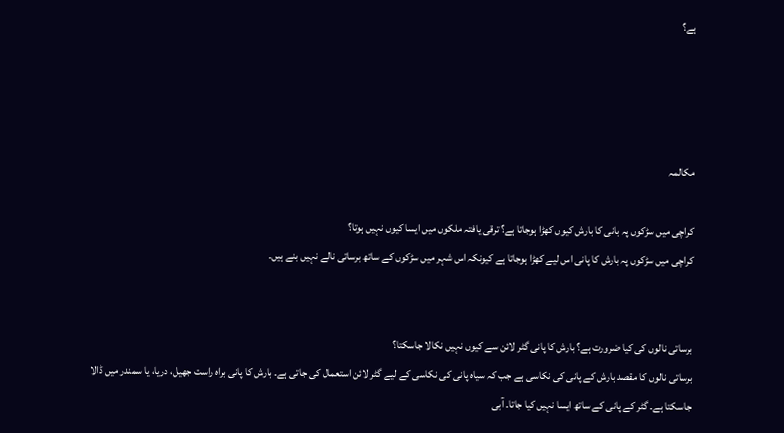ہے؟




مکالمہ

کراچی میں سڑکوں پہ بانی کا بارش کیوں کھڑا ہوجاتا ہے؟ ترقی یافتہ ملکوں میں ایسا کیوں نہیں ہوتا؟
کراچی میں سڑکوں پہ بارش کا پانی اس لیے کھڑا ہوجاتا ہے کیونکہ اس شہر میں سڑکوں کے ساتھ برساتی نالے نہیں بنے ہیں۔


برساتی نالوں کی کیا ضرورت ہے؟ بارش کا پانی گٹر لائن سے کیوں نہیں نکالا جاسکتا؟
برساتی نالوں کا مقصد بارش کے پانی کی نکاسی ہے جب کہ سیاہ پانی کی نکاسی کے لیے گٹر لائن استعمال کی جاتی ہے۔ بارش کا پانی براہ راست جھیل، دریا، یا سمندر میں ڈالا جاسکتا ہے۔ گٹر کے پانی کے ساتھ ایسا نہیں کیا جاتا۔ آبی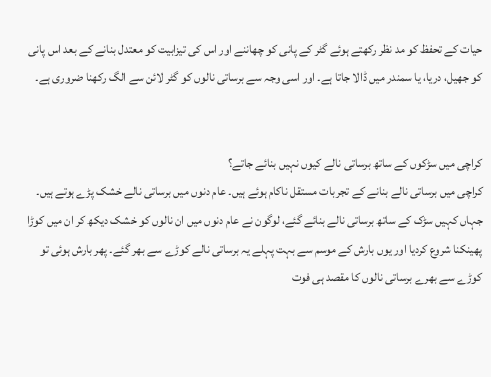حیات کے تحفظ کو مد نظر رکھتے ہوئے گٹر کے پانی کو چھاننے اور اس کی تیزابیت کو معتدل بنانے کے بعد اس پانی کو جھیل، دریا، یا سمندر میں ڈالا جاتا ہے۔ اور اسی وجہ سے برساتی نالوں کو گٹر لائن سے الگ رکھنا ضروری ہے۔


کراچی میں سڑکوں کے ساتھ برساتی نالے کیوں نہیں بنائے جاتے؟
کراچی میں برساتی نالے بنانے کے تجربات مستقل ناکام ہوئے ہیں۔ عام دنوں میں برساتی نالے خشک پڑے ہوتے ہیں۔ جہاں کہیں سڑک کے ساتھ برساتی نالے بنائے گئے، لوگون نے عام دنوں میں ان نالوں کو خشک دیکھ کر ان میں کوڑا پھینکنا شروع کردیا اور یوں بارش کے موسم سے بہت پہلے یہ برساتی نالے کوڑے سے بھر گئے۔ پھر بارش ہوئی تو کوڑے سے بھرے برساتی نالوں کا مقصد ہی فوت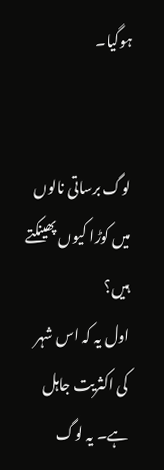ہوگیا۔


لوگ برساتی نالوں میں کوڑا کیوں پھینکتے ہیں؟
اول یہ کہ اس شہر کی اکثریت جاہل ہے۔ یہ لوگ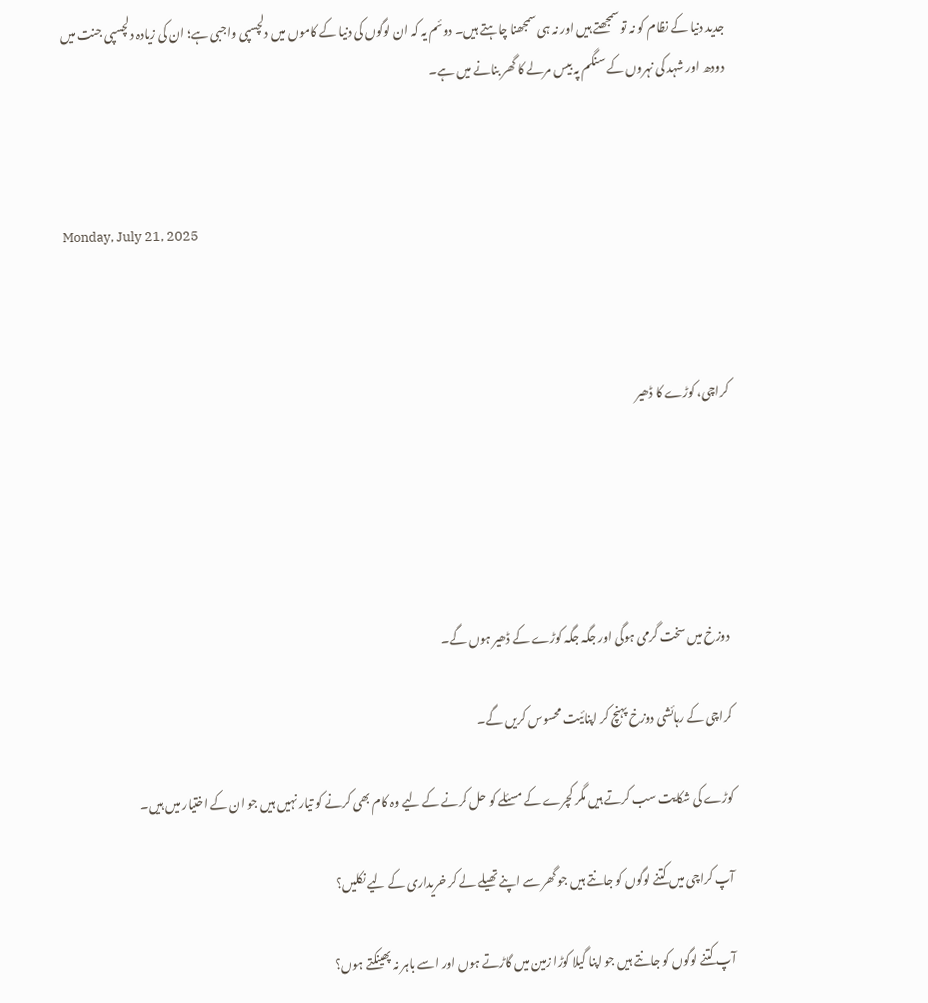جدید دنیا کے نظام کو نہ تو سمجھتے ہیں اور نہ ہی سمجھنا چاہتے ہیں۔ دوئم یہ کہ ان لوگوں کی دنیا کے کاموں میں دلچسپی واجبی ہے؛ ان کی زیادہ دلچسپی جنت میں دودھ اور شہد کی نہروں کے سنگم پہ بیس مرلے کا گھر بنانے میں ہے۔



Monday, July 21, 2025



کراچی، کوڑے کا ڈھیر





 دوزخ میں سخت گرمی ہوگی اور جگہ جگہ کوڑے کے ڈھیر ہوں گے۔

کراچی کے رہائشی دوزخ پہنچ کر اپنائیت محسوس کریں گے۔

کوڑے کی شکایت سب کرتے ہیں مگر کچرے کے مسئلے کو حل کرنے کے لیے وہ کام بھی کرنے کو تیار نہیں ہیں جو ان کے اختیار میں ہیں۔

آپ کراچی میں کتنے لوگوں کو جانتے ہیں جو گھر سے اپنے تھیلے لے کر خریداری کے لیے نکلیں؟

آپ کتنے لوگوں کو جانتے ہیں جو اپنا گیلا کوڑا زمین میں گاڑتے ہوں اور اسے باہر نہ پھینکتے ہوں؟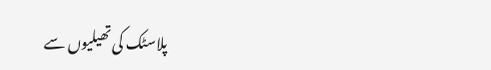پلاسٹک کی تھیلیوں سے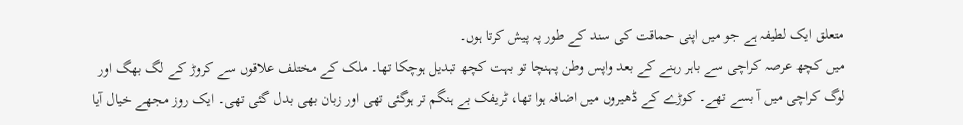متعلق ایک لطیفہ ہے جو میں اپنی حماقت کی سند کے طور پہ پیش کرتا ہوں۔
میں کچھ عرصہ کراچی سے باہر رہنے کے بعد واپس وطن پہنچا تو بہت کچھ تبدیل ہوچکا تھا۔ ملک کے مختلف علاقوں سے کروڑ کے لگ بھگ اور لوگ کراچی میں آ بسے تھے۔ کوڑے کے ڈھیروں میں اضافہ ہوا تھا، ٹریفک بے ہنگم تر ہوگئی تھی اور زبان بھی بدل گئی تھی۔ ایک روز مجھے خیال آیا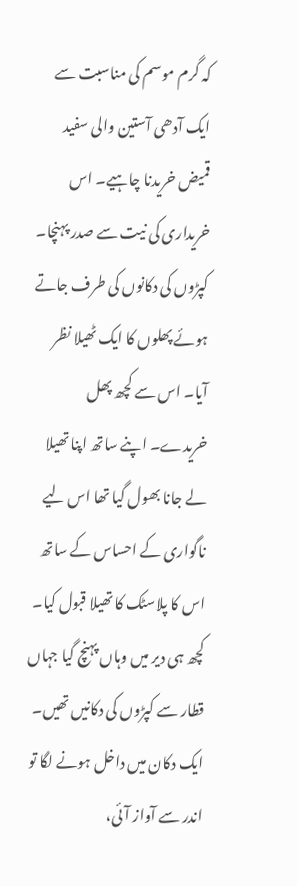کہ گرم موسم کی مناسبت سے ایک آدھی آستین والی سفید قمیض خریدنا چاہیے۔ اس خریداری کی نیت سے صدر پہنچا۔ کپڑوں کی دکانوں کی طرف جاتے ہوئے پھلوں کا ایک ٹھیلا نظر آیا۔ اس سے کچھ پھل خریدے۔ اپنے ساتھ اپنا تھیلا لے جانا بھول گیا تھا اس لیے ناگواری کے احساس کے ساتھ اس کا پلاسٹک کا تھیلا قبول کیا۔ کچھ ہی دیر میں وہاں پہنچ گیا جہاں قطار سے کپڑوں کی دکانیں تھیں۔ ایک دکان میں داخل ہونے لگا تو اندر سے آواز آئی،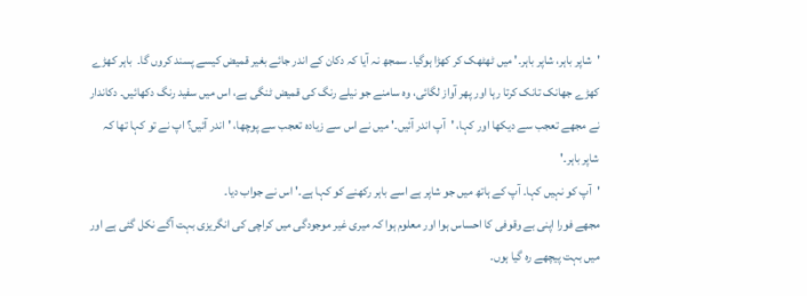'شاپر باہر، شاپر باہر۔' میں ٹھٹھک کر کھڑا ہوگیا۔ سمجھ نہ آیا کہ دکان کے اندر جائے بغیر قمیض کیسے پسند کروں گا۔  باہر کھڑے کھڑے جھانک تانک کرتا رہا اور پھر آواز لگائی، وہ سامنے جو نیلے رنگ کی قمیض ٹنگی ہے، اس میں سفید رنگ دکھائیں۔ دکاندار نے مجھے تعجب سے دیکھا اور کہا، 'آپ اندر آئیں۔' میں نے اس سے زیادہ تعجب سے پوچھا، 'اندر آئیں؟ اپ نے تو کہا تھا کہ شاپر باہر۔'
'آپ کو نہیں کہا۔ آپ کے ہاتھ میں جو شاپر ہے اسے باہر رکھنے کو کہا ہے۔' اس نے جواب دیا۔
مجھے فورا اپنی بے وقوفی کا احساس ہوا اور معلوم ہوا کہ میری غیر موجودگی میں کراچی کی انگریزی بہت آگے نکل گئی ہے اور میں بہت پیچھے رہ گیا ہوں۔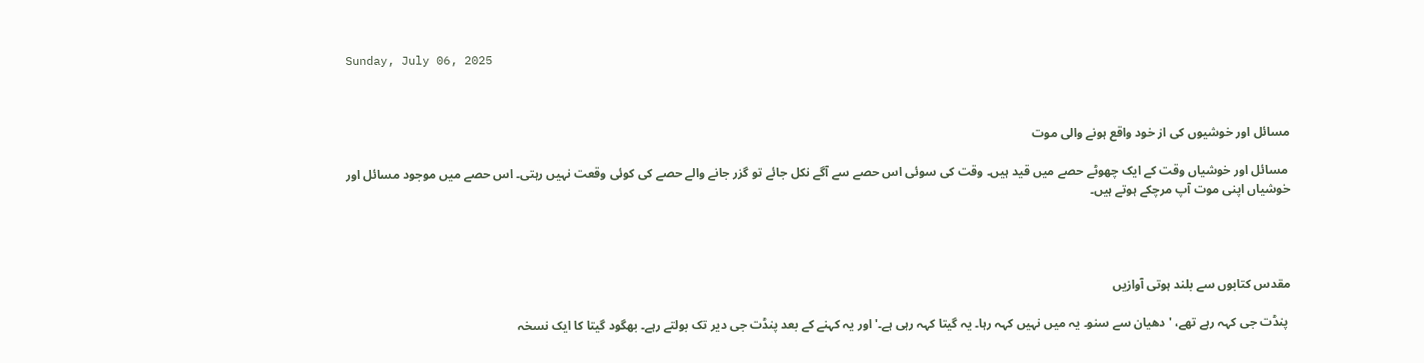Sunday, July 06, 2025



مسائل اور خوشیوں کی از خود واقع ہونے والی موت

 مسائل اور خوشیاں وقت کے ایک چھوٹے حصے میں قید ہیں۔ وقت کی سوئی اس حصے سے آگے نکل جائے تو گزر جانے والے حصے کی کوئی وقعت نہیں رہتی۔ اس حصے میں موجود مسائل اور خوشیاں اپنی موت آپ مرچکے ہوتے ہیں۔




مقدس کتابوں سے بلند ہوتی آوازیں

 پنڈت جی کہہ رہے تھے، 'دھیان سے سنو۔ یہ میں نہیں کہہ رہا۔ یہ گیتا کہہ رہی ہے۔' اور یہ کہنے کے بعد پنڈت جی دیر تک بولتے رہے۔ بھگود گیتا کا ایک نسخہ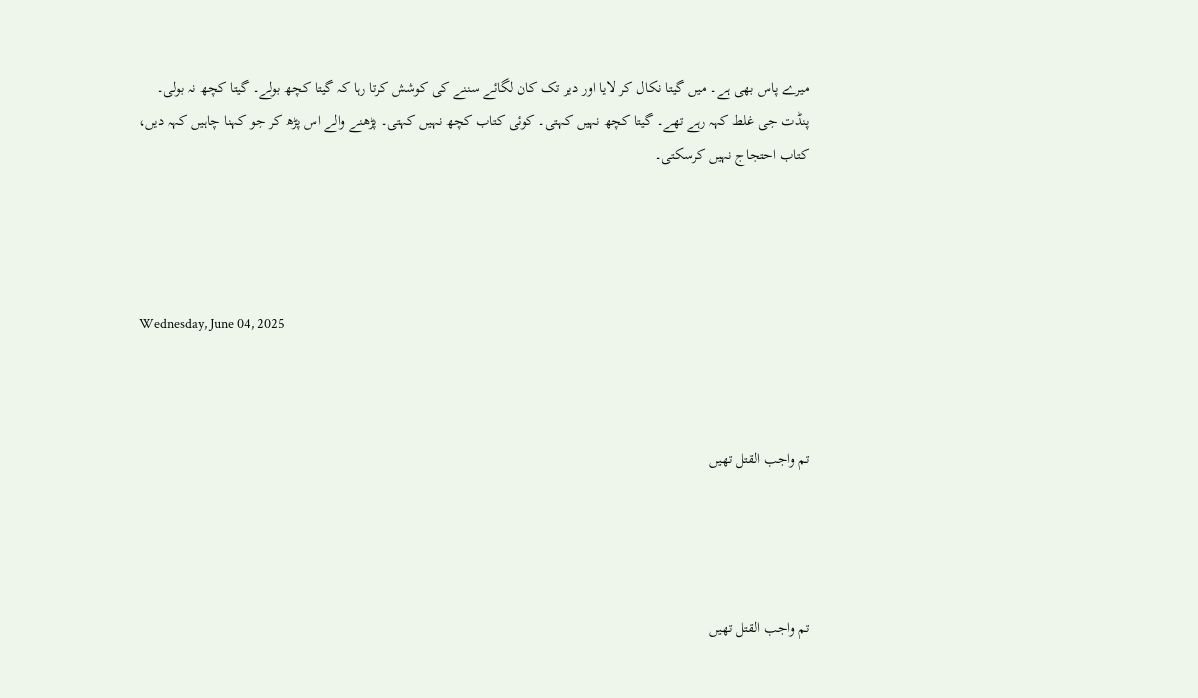میرے پاس بھی ہے۔ میں گیتا نکال کر لایا اور دیر تک کان لگائے سننے کی کوشش کرتا رہا کہ گیتا کچھ بولے۔ گیتا کچھ نہ بولی۔ پنڈت جی غلط کہہ رہے تھے۔ گیتا کچھ نہیں کہتی۔ کوئی کتاب کچھ نہیں کہتی۔ پڑھنے والے اس پڑھ کر جو کہنا چاہیں کہہ دیں، کتاب احتجاج نہیں کرسکتی۔




Wednesday, June 04, 2025



تم واجب القتل تھیں




تم واجب القتل تھیں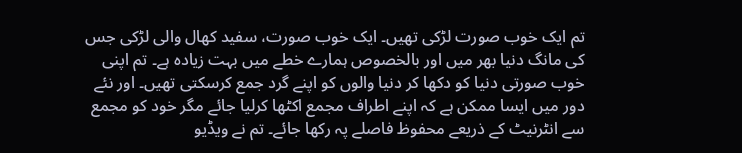تم ایک خوب صورت لڑکی تھیں۔ ایک خوب صورت، سفید کھال والی لڑکی جس کی مانگ دنیا بھر میں اور بالخصوص ہمارے خطے میں بہت زیادہ ہے۔ تم اپنی خوب صورتی دنیا کو دکھا کر دنیا والوں کو اپنے گرد جمع کرسکتی تھیں۔ اور نئے دور میں ایسا ممکن ہے کہ اپنے اطراف مجمع اکٹھا کرلیا جائے مگر خود کو مجمع سے انٹرنیٹ کے ذریعے محفوظ فاصلے پہ رکھا جائے۔ تم نے ویڈیو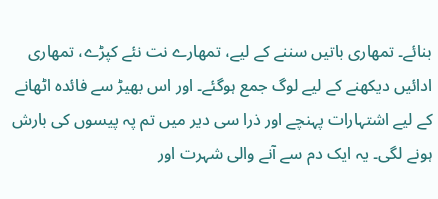بنائے۔ تمھاری باتیں سننے کے لیے، تمھارے نت نئے کپڑے، تمھاری ادائیں دیکھنے کے لیے لوگ جمع ہوگئے۔ اور اس بھیڑ سے فائدہ اٹھانے کے لیے اشتہارات پہنچے اور ذرا سی دیر میں تم پہ پیسوں کی بارش ہونے لگی۔ یہ ایک دم سے آنے والی شہرت اور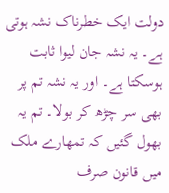دولت ایک خطرناک نشہ ہوتی ہے۔ یہ نشہ جان لیوا ثابت ہوسکتا ہے۔ اور یہ نشہ تم پر بھی سر چڑھ کر بولا۔ تم یہ بھول گئیں کہ تمھارے ملک میں قانون صرف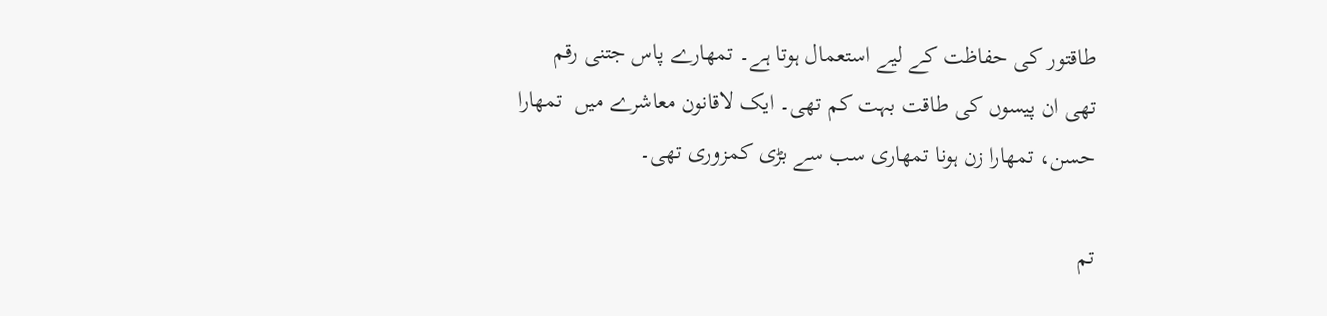طاقتور کی حفاظت کے لیے استعمال ہوتا ہے۔ تمھارے پاس جتنی رقم تھی ان پیسوں کی طاقت بہت کم تھی۔ ایک لاقانون معاشرے میں  تمھارا حسن، تمھارا زن ہونا تمھاری سب سے بڑی کمزوری تھی۔

تم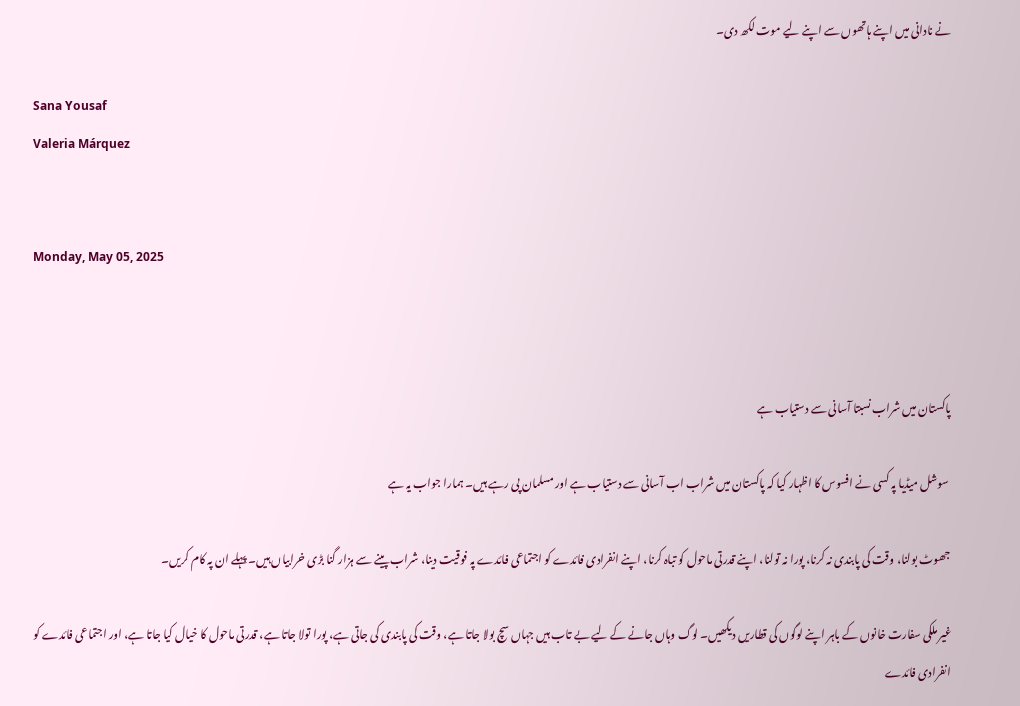نے نادانی میں اپنے ہاتھوں سے اپنے لیے موت لکھ دی۔

Sana Yousaf
Valeria Márquez


Monday, May 05, 2025



پاکستان میں شراب نسبتا آسانی سے دستیاب ہے

 سوشل میڈیا پہ کسی نے افسوس کا اظہار کیا کہ پاکستان میں شراب اب آسانی سے دستیاب ہے اور مسلمان پی رہے ہیں۔ ہمارا جواب یہ ہے

جھوٹ بولنا، وقت کی پابندی نہ کرنا، پورا نہ تولنا، اپنے قدرتی ماحول کو تباہ کرنا، اپنے انفرادی فائدے کو اجتماعی فائدے پہ فوقیت دینا، شراب پینے سے ہزار گنا بڑی خرابیاں ہیں۔ پہلے ان پہ کام کریں۔

غیر ملکی سفارت خانوں کے باہر اپنے لوگوں کی قطاریں دیکھیں۔ لوگ وہاں جانے کے لیے بے تاب ہیں جہاں سچ بولا جاتا ہے، وقت کی پابندی کی جاتی ہے، پورا تولا جاتا ہے، قدرتی ماحول کا خیال کیا جاتا ہے، اور اجتماعی فائدے کو انفرادی فائدے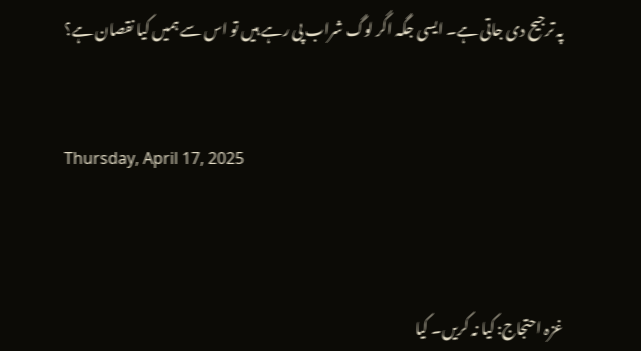پہ ترجیح دی جاتی ہے۔ ایسی جگہ اگر لوگ شراب پی رہے ہیں تو اس سے ہمیں کیا نقصان ہے؟


Thursday, April 17, 2025



غزہ احتجاج: کیا نہ کریں۔ کیا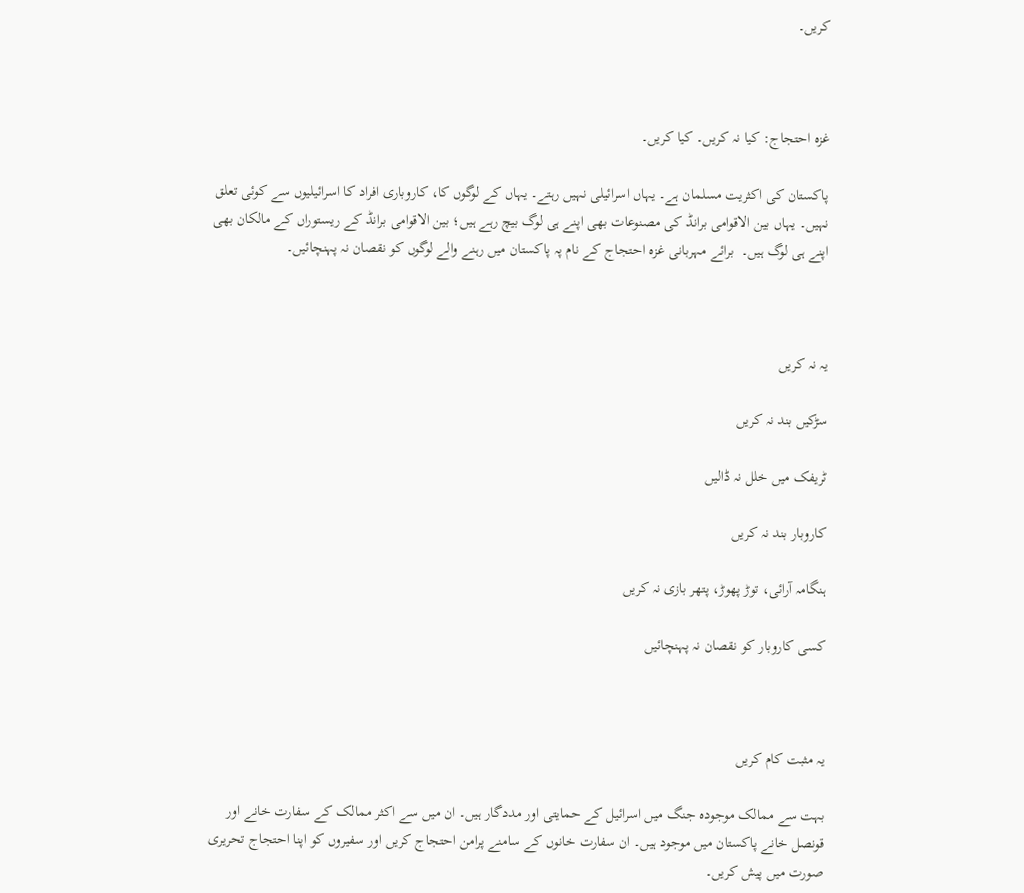کریں۔



غزہ احتجاج: کیا نہ کریں۔ کیا کریں۔

پاکستان کی اکثریت مسلمان ہے۔ یہاں اسرائیلی نہیں رہتے۔ یہاں کے لوگوں کا، کاروباری افراد کا اسرائیلیوں سے کوئی تعلق نہیں۔ یہاں بین الاقوامی برانڈ کی مصنوعات بھی اپنے ہی لوگ بیچ رہے ہیں؛ بین الاقوامی برانڈ کے ریستوراں کے مالکان بھی اپنے ہی لوگ ہیں۔  برائے مہربانی غزہ احتجاج کے نام پہ پاکستان میں رہنے والے لوگوں کو نقصان نہ پہنچائیں۔



یہ نہ کریں

سڑکیں بند نہ کریں

ٹریفک میں خلل نہ ڈالیں

کاروبار بند نہ کریں

ہنگامہ آرائی، توڑ پھوڑ، پتھر بازی نہ کریں

کسی کاروبار کو نقصان نہ پہنچائیں



یہ مثبت کام کریں

بہت سے ممالک موجودہ جنگ میں اسرائیل کے حمایتی اور مددگار ہیں۔ ان میں سے اکثر ممالک کے سفارت خانے اور قونصل خانے پاکستان میں موجود ہیں۔ ان سفارت خانوں کے سامنے پرامن احتجاج کریں اور سفیروں کو اپنا احتجاج تحریری صورت میں پیش کریں۔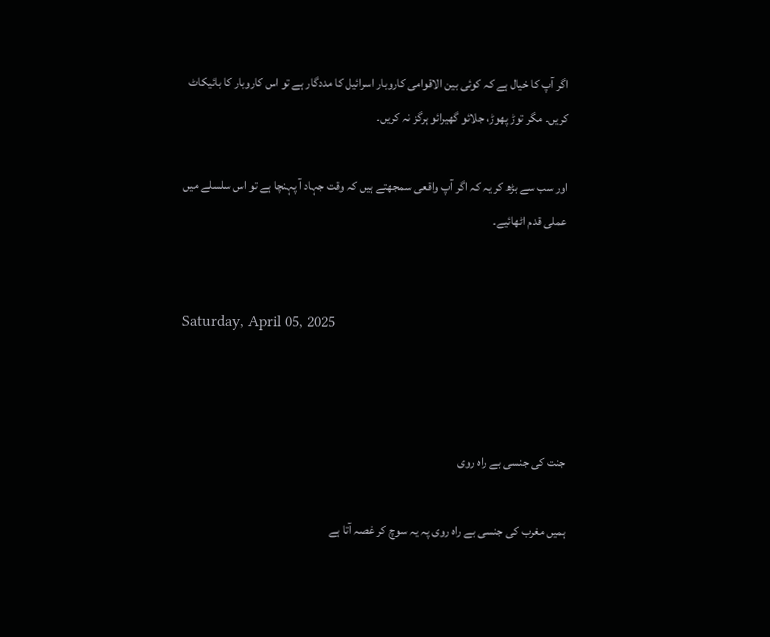اگر آپ کا خیال ہے کہ کوئی بین الاقوامی کاروبار اسرائیل کا مددگار ہے تو اس کاروبار کا بائیکاٹ کریں۔ مگر توڑ پھوڑ، جلائو گھیرائو ہرگز نہ کریں۔

اور سب سے بڑھ کر یہ کہ اگر آپ واقعی سمجھتے ہیں کہ وقت جہاد آ پہنچا ہے تو اس سلسلے میں عملی قدم اٹھائیے۔


Saturday, April 05, 2025



جنت کی جنسی بے راہ روی

ہمیں مغرب کی جنسی بے راہ روی پہ یہ سوچ کر غصہ آتا ہے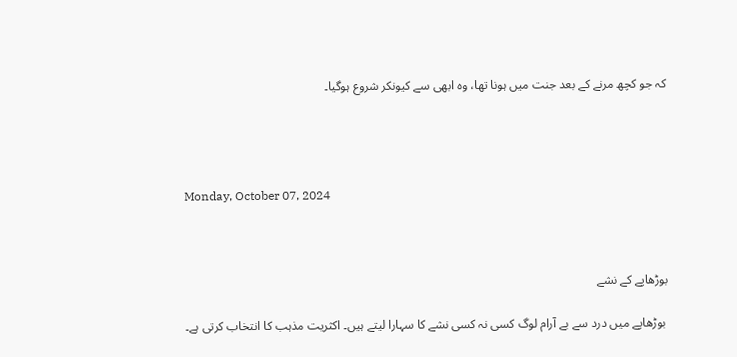کہ جو کچھ مرنے کے بعد جنت میں ہونا تھا، وہ ابھی سے کیونکر شروع ہوگیا۔




Monday, October 07, 2024



بوڑھاپے کے نشے

 بوڑھاپے میں درد سے بے آرام لوگ کسی نہ کسی نشے کا سہارا لیتے ہیں۔ اکثریت مذہب کا انتخاب کرتی ہے۔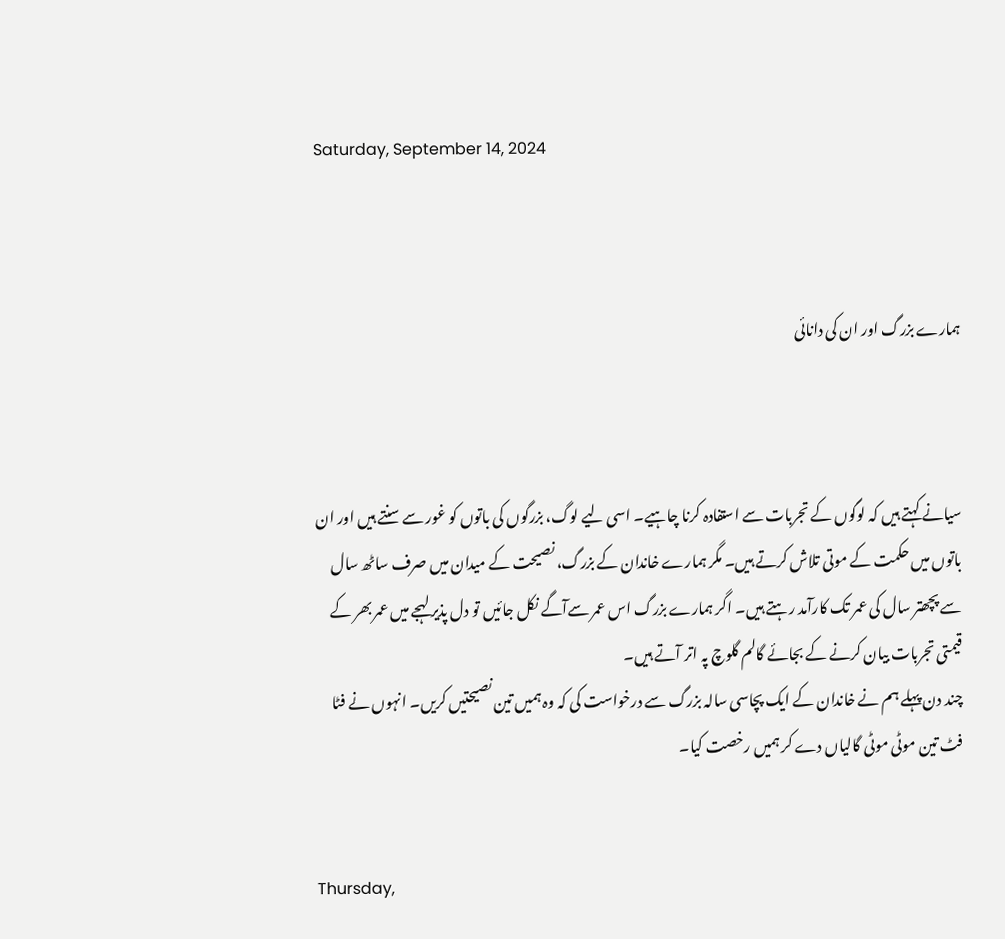Saturday, September 14, 2024



ہمارے بزرگ اور ان کی دانائی



سیانے کہتے ہیں کہ لوگوں کے تجربات سے استفادہ کرنا چاہیے۔ اسی لیے لوگ، بزرگوں کی باتوں کو غور سے سنتے ہیں اور ان باتوں میں حکمت کے موتی تلاش کرتے ہیں۔ مگر ہمارے خاندان کے بزرگ، نصیحت کے میدان میں صرف ساٹھ سال سے پچھتر سال کی عمر تک کارآمد رہتے ہیں۔ اگر ہمارے بزرگ اس عمر سےآگے نکل جائیں تو دل پذیر لہجے میں عمر بھر کے قیمتی تجربات بیان کرنے کے بجائے گالم گلوچ پہ اتر آتے ہیں۔
چند دن پہلے ہم نے خاندان کے ایک پچاسی سالہ بزرگ سے درخواست کی کہ وہ ہمیں تین نصیحتیں کریں۔ انہوں نے فٹا فٹ تین موٹی موٹی گالیاں دے کر ہمیں رخصت کیا۔


Thursday,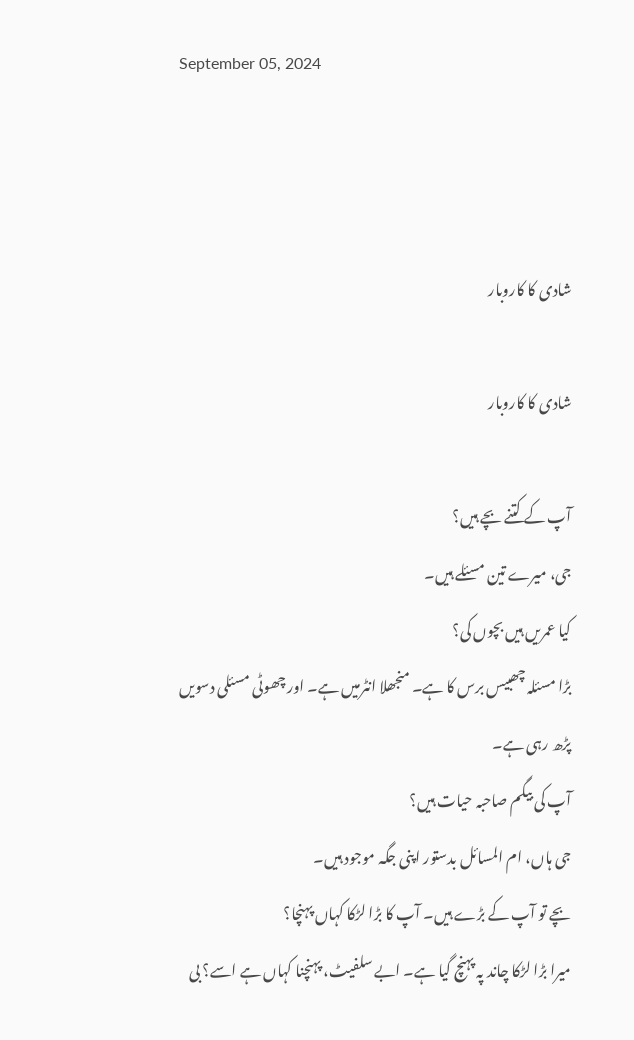September 05, 2024



شادی کا کاروبار

شادی کا کاروبار

آپ کے کتنے بچے ہیں؟
جی، میرے تین مسئلے ہیں۔
کیا عمریں ہیں بچوں کی؟
بڑا مسئلہ چھبیس برس کا ہے۔ منجھلا انٹرمیں ہے۔ اور چھوٹی مسئلی دسویں پڑھ رہی ہے۔
آپ کی بیگم صاحبہ حیات ہیں؟
جی ہاں، ام المسائل بدستور اپنی جگہ موجود ہیں۔
بچے تو آپ کے بڑے ہیں۔ آپ کا بڑا لڑکا کہاں پہنچا؟
میرا بڑا لڑکا چاند پہ پہنچ گیا ہے۔ ابے سلفیٹ، پہنچنا کہاں ہے اسے؟ بی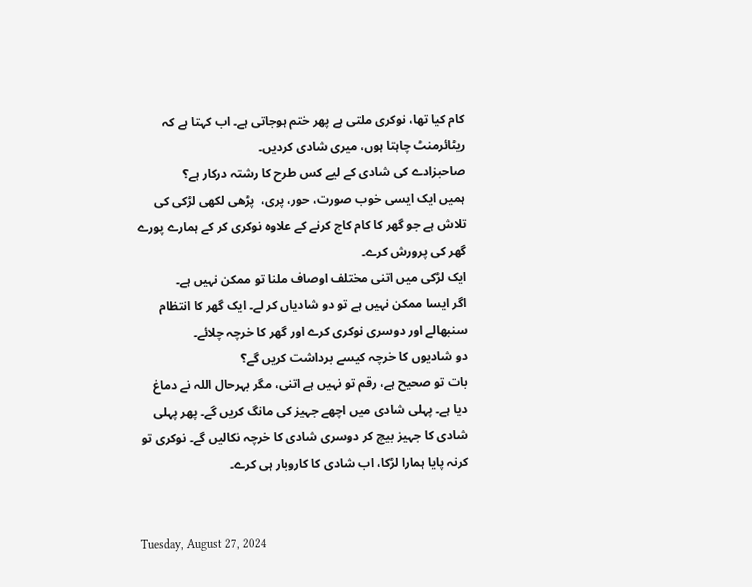کام کیا تھا، نوکری ملتی ہے پھر ختم ہوجاتی ہے۔ اب کہتا ہے کہ ریٹائرمنٹ چاہتا ہوں، میری شادی کردیں۔
صاحبزادے کی شادی کے لیے کس طرح کا رشتہ درکار ہے؟
ہمیں ایک ایسی خوب صورت، حور، پری،  پڑھی لکھی لڑکی کی تلاش ہے جو گھر کا کام کاج کرنے کے علاوہ نوکری کر کے ہمارے پورے گھر کی پرورش کرے۔
ایک لڑکی میں اتنی مختلف اوصاف ملنا تو ممکن نہیں ہے۔
اگر ایسا ممکن نہیں ہے تو دو شادیاں کر لے۔ ایک گھر کا انتظام سنبھالے اور دوسری نوکری کرے اور گھر کا خرچہ چلائے۔
دو شادیوں کا خرچہ کیسے برداشت کریں گے؟
بات تو صحیح ہے، رقم تو نہیں ہے اتنی، مگر بہرحال اللہ نے دماغ دیا ہے۔ پہلی شادی میں اچھے جہیز کی مانگ کریں گے۔ پھر پہلی شادی کا جہیز بیچ کر دوسری شادی کا خرچہ نکالیں گے۔ نوکری تو کرنہ پایا ہمارا لڑکا، اب شادی کا کاروبار ہی کرے۔


Tuesday, August 27, 2024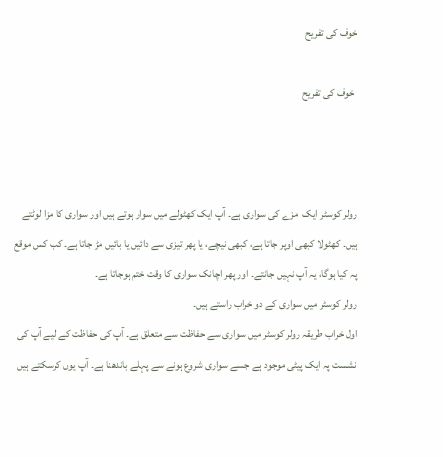خوف کی تفریح

 خوف کی تفریح



رولر کوسٹر ایک  مزے کی سواری ہے۔ آپ ایک کھٹولے میں سوار ہوتے ہیں اور سواری کا مزا لوٹتے ہیں۔ کھٹولا کبھی اوپر جاتا ہے، کبھی نیچے، یا پھر تیزی سے دائیں یا بائیں مڑ جاتا ہے۔ کب کس موقع پہ کیا ہوگا، یہ آپ نہیں جانتے۔ اور پھر اچانک سواری کا وقت ختم ہوجاتا ہے۔
رولر کوسٹر میں سواری کے دو خراب راستے ہیں۔
اول خراب طریقہ رولر کوسٹر میں سواری سے حفاظت سے متعلق ہے۔ آپ کی حفاظت کے لیے آپ کی نشست پہ ایک پیٹی موجود ہے جسے سواری شروع ہونے سے پہلے باندھنا ہے۔ آپ یوں کرسکتے ہیں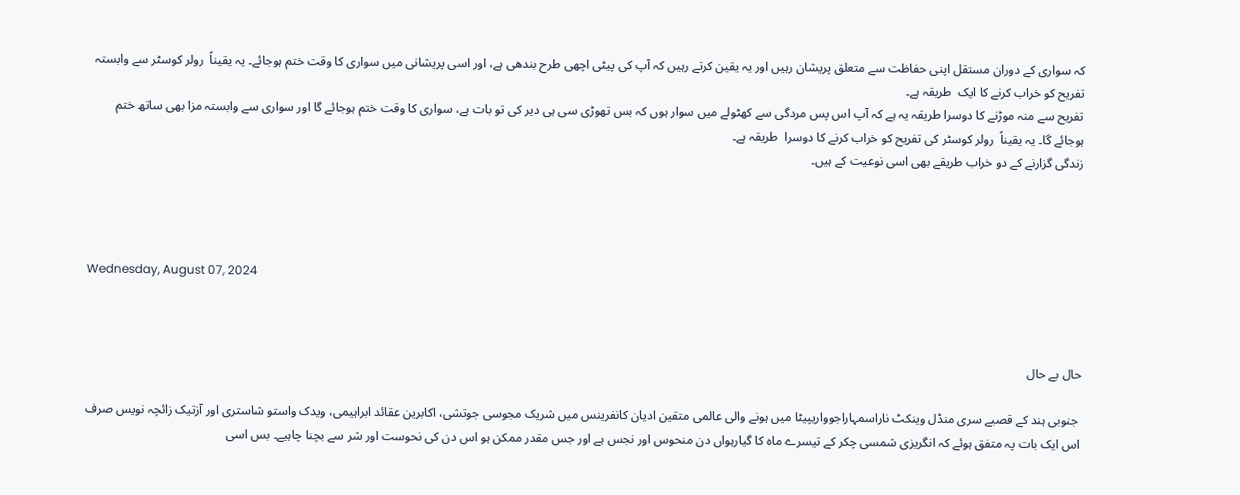کہ سواری کے دوران مستقل اپنی حفاظت سے متعلق پریشان رہیں اور یہ یقین کرتے رہیں کہ آپ کی پیٹی اچھی طرح بندھی ہے، اور اسی پریشانی میں سواری کا وقت ختم ہوجائے۔ یہ یقیناً  رولر کوسٹر سے وابستہ تفریح کو خراب کرنے کا ایک  طریقہ ہے۔
تفریح سے منہ موڑنے کا دوسرا طریقہ یہ ہے کہ آپ اس پس مردگی سے کھٹولے میں سوار ہوں کہ بس تھوڑی سی ہی دیر کی تو بات ہے، سواری کا وقت ختم ہوجائے گا اور سواری سے وابستہ مزا بھی ساتھ ختم ہوجائے گا۔ یہ یقیناً  رولر کوسٹر کی تفریح کو خراب کرنے کا دوسرا  طریقہ ہے۔
زندگی گزارنے کے دو خراب طریقے بھی اسی نوعیت کے ہیں۔




Wednesday, August 07, 2024



حال بے حال

 جنوبی ہند کے قصبے سری منڈل وینکٹ ناراسمہاراجوواریپیٹا میں ہونے والی عالمی متقین ادیان کانفرینس میں شریک مجوسی جوتشی، اکابرین عقائد ابراہیمی، ویدک واستو شاستری اور آزتیک زائچہ نویس صرف اس ایک بات پہ متفق ہوئے کہ انگریزی شمسی چکر کے تیسرے ماہ کا گیارہواں دن منحوس اور نجس ہے اور جس مقدر ممکن ہو اس دن کی نحوست اور شر سے بچنا چاہیے۔ بس اسی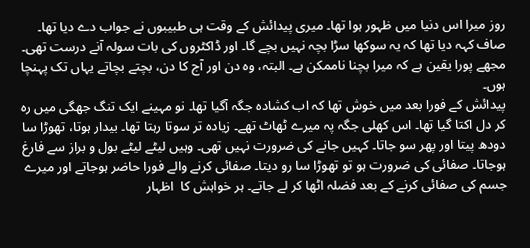روز میرا اس دنیا میں ظہور ہوا تھا۔ میری پیدائش کے وقت ہی طبیبوں نے جواب دے دیا تھا۔ صاف کہہ دیا تھا کہ یہ سوکھا سڑا بچہ نہیں بچے گا۔ اور ڈاکٹروں کی بات سولہ آنے درست تھی۔ مجھے پورا یقین ہے کہ میرا بچنا ناممکن ہے۔ البتہ، وہ دن اور آج کا دن، بچتے بچاتے یہاں تک پہنچا ہوں۔
پیدائش کے فورا بعد میں خوش تھا کہ اب کشادہ جگہ آگیا تھا۔ نو مہینے ایک تنگ جھگی میں رہ کر دل اکتا گیا تھا۔ اس کھلی جگہ پہ میرے ٹھاٹ تھے۔ زیادہ تر سوتا رہتا تھا۔ بیدار ہوتا، تھوڑا سا دودھ پیتا اور پھر سو جاتا۔ کہیں جانے کی ضرورت نہیں تھی۔ وہیں لیٹے لیٹے بول و براز سے فارغ ہوجاتا۔ صفائی کی ضرورت ہو تو تھوڑا سا رو دیتا۔ صفائی کرنے والے فورا حاضر ہوجاتے اور میرے جسم کی صفائی کرنے کے بعد فضلہ اٹھا کر لے جاتے۔ ہر خواہش کا  اظہار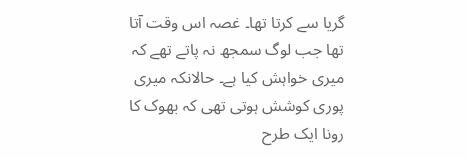گریا سے کرتا تھا۔ غصہ اس وقت آتا تھا جب لوگ سمجھ نہ پاتے تھے کہ میری خواہش کیا ہے۔ حالانکہ میری پوری کوشش ہوتی تھی کہ بھوک کا رونا ایک طرح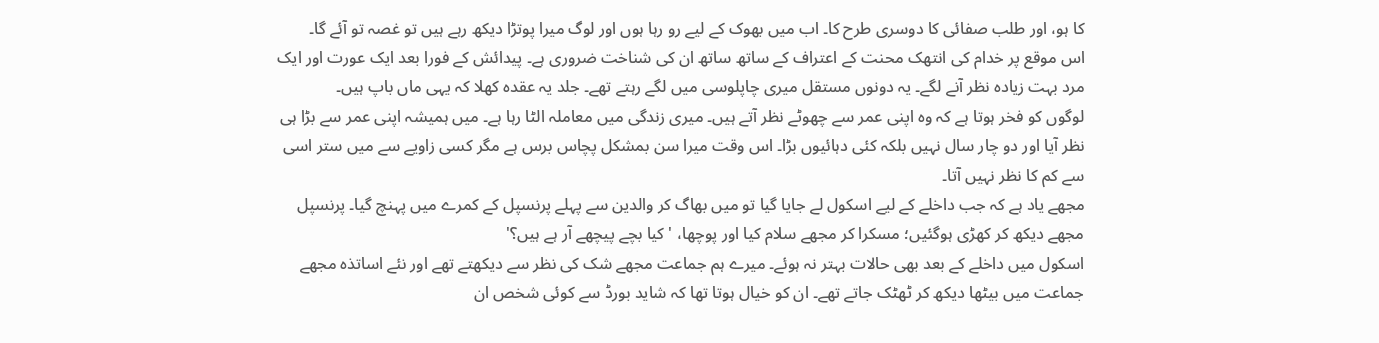کا ہو، اور طلب صفائی کا دوسری طرح کا۔ اب میں بھوک کے لیے رو رہا ہوں اور لوگ میرا پوتڑا دیکھ رہے ہیں تو غصہ تو آئے گا۔
اس موقع پر خدام کی انتھک محنت کے اعتراف کے ساتھ ساتھ ان کی شناخت ضروری ہے۔ پیدائش کے فورا بعد ایک عورت اور ایک مرد بہت زیادہ نظر آنے لگے۔ یہ دونوں مستقل میری چاپلوسی میں لگے رہتے تھے۔ جلد یہ عقدہ کھلا کہ یہی ماں باپ ہیں۔
لوگوں کو فخر ہوتا ہے کہ وہ اپنی عمر سے چھوٹے نظر آتے ہیں۔ میری زندگی میں معاملہ الٹا رہا ہے۔ میں ہمیشہ اپنی عمر سے بڑا ہی نظر آیا اور دو چار سال نہیں بلکہ کئی دہائیوں بڑا۔ اس وقت میرا سن بمشکل پچاس برس ہے مگر کسی زاویے سے میں ستر اسی سے کم کا نظر نہیں آتا۔
مجھے یاد ہے کہ جب داخلے کے لیے اسکول لے جایا گیا تو میں بھاگ کر والدین سے پہلے پرنسپل کے کمرے میں پہنچ گیا۔ پرنسپل مجھے دیکھ کر کھڑی ہوگئیں؛ مسکرا کر مجھے سلام کیا اور پوچھا، ' کیا بچے پیچھے آر ہے ہیں؟'
اسکول میں داخلے کے بعد بھی حالات بہتر نہ ہوئے۔ میرے ہم جماعت مجھے شک کی نظر سے دیکھتے تھے اور نئے اساتذہ مجھے جماعت میں بیٹھا دیکھ کر ٹھٹک جاتے تھے۔ ان کو خیال ہوتا تھا کہ شاید بورڈ سے کوئی شخص ان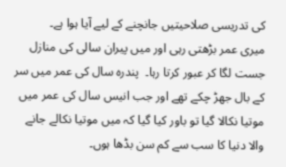کی تدریسی صلاحیتیں جانچنے کے لیے آیا ہوا ہے۔
میری عمر بڑھتی رہی اور میں پیران سالی کی منازل جست لگا کر عبور کرتا رہا۔  پندرہ سال کی عمر میں سر کے بال جھڑ چکے تھے اور جب انیس سال کی عمر میں موتیا نکالا گیا تو باور کیا گیا کہ میں موتیا نکالے جانے والا دنیا کا سب سے کم سن بڈھا ہوں۔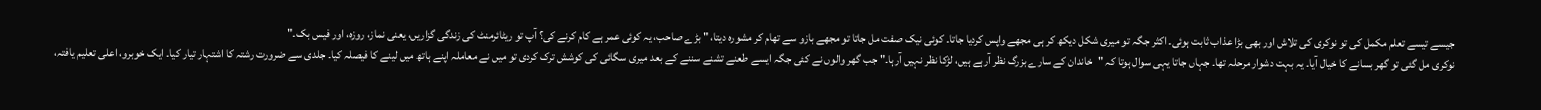جیسے تیسے تعلم مکمل کی تو نوکری کی تلاش اور بھی بڑا عذاب ثابت ہوئی۔ اکثر جگہ تو میری شکل دیکھ کر ہی مجھے واپس کردیا جاتا۔ کوئی نیک صفت مل جاتا تو مجھے بازو سے تھام کر مشورہ دیتا، " بڑے صاحب، یہ کوئی عمر ہے کام کرنے کی؟ آپ تو ریٹائرمنٹ کی زندگی گزاریں، یعنی نماز، روزہ، اور فیس بک۔"
نوکری مل گئی تو گھر بسانے کا خیال آیا۔ یہ بہت دشوار مرحلہ تھا۔ جہاں جاتا یہی سوال ہوتا کہ "خاندان کے سارے بزرگ نظر آرہے ہیں، لڑکا نظر نہیں آرہا۔" جب گھر والوں نے کئی جگہ ایسے طعنے تشنے سننے کے بعد میری سگائی کی کوشش ترک کردی تو میں نے معاملہ اپنے ہاتھ میں لینے کا فیصلہ کیا۔ جلدی سے ضرورت رشتہ کا اشتہار تیار کیا۔ ایک خوبرو، اعلی تعلیم یافتہ،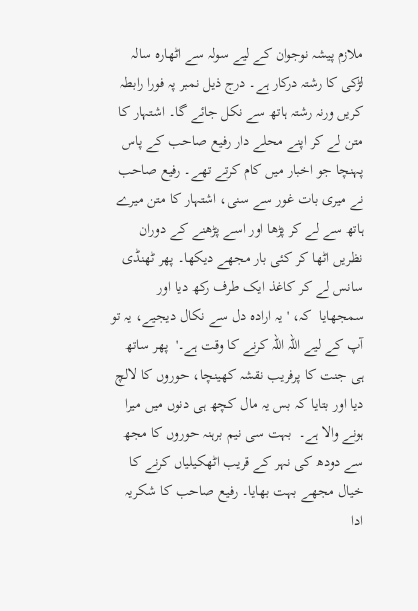ملازم پیشہ نوجوان کے لیے سولہ سے اٹھارہ سالہ لڑکی کا رشتہ درکار ہے۔ درج ذیل نمبر پہ فورا رابطہ کریں ورنہ رشتہ ہاتھ سے نکل جائے گا۔ اشتہار کا متن لے کر اپنے محلے دار رفیع صاحب کے پاس پہنچا جو اخبار میں کام کرتے تھے۔ رفیع صاحب نے میری بات غور سے سنی، اشتہار کا متن میرے ہاتھ سے لے کر پڑھا اور اسے پڑھنے کے دوران نظریں اٹھا کر کئی بار مجھے دیکھا۔ پھر ٹھنڈی سانس لے کر کاغذ ایک طرف رکھ دیا اور سمجھایا  کہ، ' یہ ارادہ دل سے نکال دیجیے، یہ تو آپ کے لیے اللہ اللہ کرنے کا وقت ہے۔'  پھر ساتھ ہی جنت کا پرفریب نقشہ کھینچا، حوروں کا لالچ دیا اور بتایا کہ بس یہ مال کچھ ہی دنوں میں میرا  ہونے والا ہے۔  بہت سی نیم برہنہ حوروں کا مجھ سے دودھ کی نہر کے قریب اٹھکیلیاں کرنے کا خیال مجھے بہت بھایا۔ رفیع صاحب کا شکریہ ادا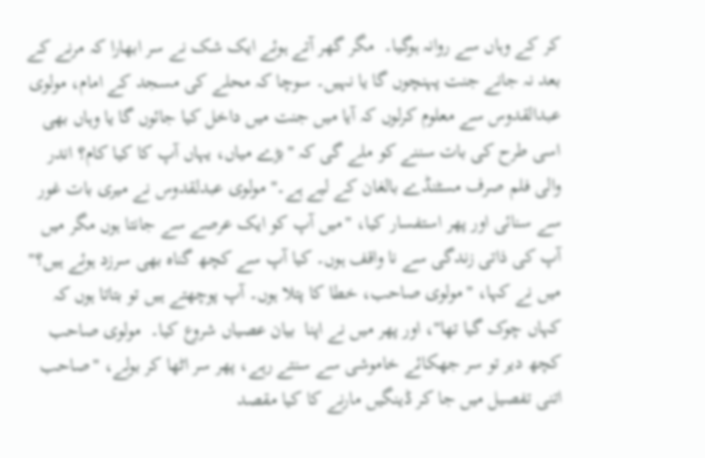کر کے وہاں سے روانہ ہوگیا۔  مگر گھر آتے ہوئے ایک شک نے سر ابھارا کہ مرنے کے بعد نہ جانے جنت پہنچوں گا یا نہیں۔ سوچا کہ محلے کی مسجد کے امام، مولوی عبدالقدوس سے معلوم کرلوں کہ آیا میں جنت میں داخل کیا جائوں گا یا وہاں بھی اسی طرح کی بات سننے کو ملے گی کہ "بڑے میاں، یہاں آپ کا کیا کام؟ اندر والی فلم صرف مسٹنڈے بالغان کے لیے ہے۔" مولوی عبدلقدوس نے میری بات غور سے سنائی اور پھر استفسار کیا، "میں آپ کو ایک عرصے سے جانتا ہوں مگر میں آپ کی ذاتی زندگی سے نا واقف ہوں۔ کیا آپ سے کچھ گناہ بھی سرزد ہوئے ہیں؟" میں نے کہا، "مولوی صاحب، خطا کا پتلا ہوں۔ آپ پوچھتے ہیں تو بتاتا ہوں کہ کہاں چوک گیا تھا"، اور پھر میں نے اپنا  بیان عصیاں شروع کیا۔  مولوی صاحب کچھ دیر تو سر جھکائے خاموشی سے سنتے رہے، پھر سر اٹھا کر بولے، "صاحب اتنی تفصیل میں جا کر ڈینگیں مارنے کا کیا مقصد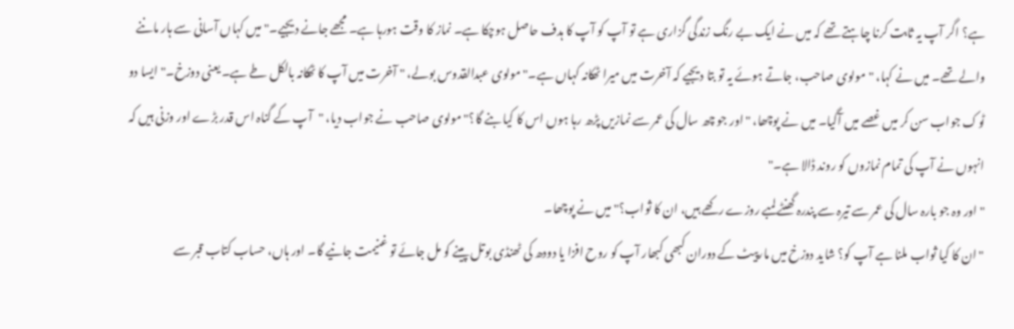ہے؟ اگر آپ یہ ثابت کرنا چاہتے تھے کہ میں نے ایک بے رنگ زندگی گزاری ہے تو آپ کو آپ کا ہدف حاصل ہوچکا ہے۔ نماز کا وقت ہورہا ہے۔ مجھے جانے دیجیے۔" میں کہاں آسانی سے ہار ماننے والے تھے۔ میں نے کہا، "مولوی صاحب، جاتے ہوئے یہ تو بتا دیجیے کہ آخرت میں میرا ٹھکانہ کہاں ہے۔" مولوی عبدالقدوس بولے، " آخرت میں آپ کا ٹھکانہ بالکل طے ہے۔ یعنی دوزخ۔" ایسا دو ٹوک جواب سن کر میں غصے میں آگیا۔ میں نے پوچھا، "اور جو چھ سال کی عمر سے نمازیں پڑھ رہا ہوں اس کا کیا بنے گا؟" مولوی صاحب نے جواب دیا، "آپ کے گناہ اس قدر بڑے اور وزنی ہیں کہ انہوں نے آپ کی تمام نمازوں کو روند ڈالا ہے۔"
"اور وہ جو بارہ سال کی عمر سے تیرہ سے پندرہ گھنٹے لمبے روزے رکھے ہیں، ان کا ثواب؟" میں نے پوچھا۔
"ان کا کیا ثواب ملنا ہے آپ کو؟ شاید دوزخ میں مارپیٹ کے دوران کبھی کبھار آپ کو روح افزا یا دودھ کی ٹھنڈی بوتل پینے کو مل جائے تو غنیمت جانیے گا۔ اور ہاں، حساب کتاب قبر سے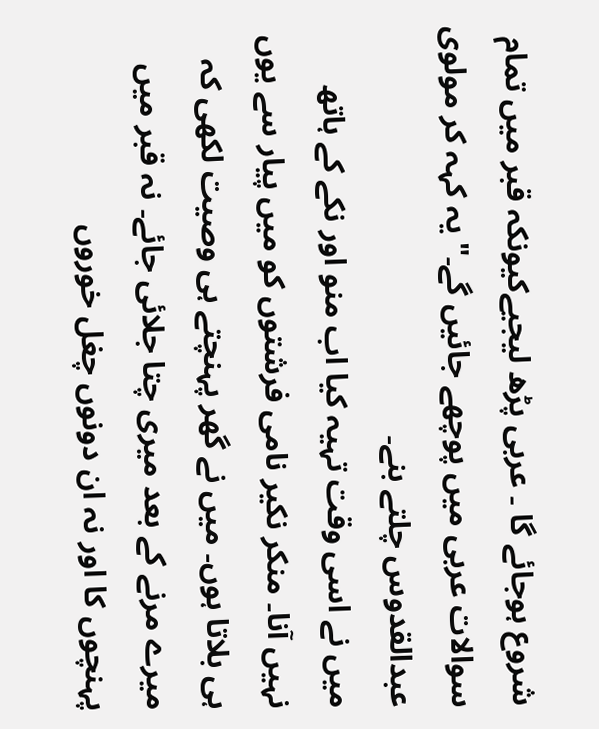شروع ہوجائے گا ۔ عربی پڑھ لیجیےکیونکہ قبر میں تمام سوالات عربی میں پوچھے جائیں گے۔" یہ کہہ کر مولوی عبدالقدوس چلتے بنے۔
میں نے اسی وقت تہیہ کیا اب منو اور نکے کے ہاتھ نہیں آنا۔ منکر نکیر نامی فرشتوں کو میں پیار سے یوں ہی بلاتا ہوں۔ میں نے گھر پہنچتے ہی وصیت لکھی کہ میرے مرنے کے بعد میری چتا جلائی جائے۔ نہ قبر میں پہنچوں کا اور نہ ان دونوں چغل خوروں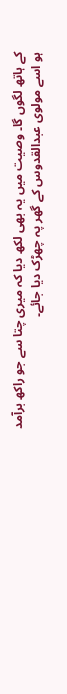کے ہاتھ لگوں گا۔ وصیت میں یہ بھی لکھ دیا کہ میری چتا سے جو راکھ برآمد ہو اسے مولوی عبدالقدوس کے گھر پہ چھڑک دیا جائے۔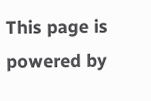This page is powered by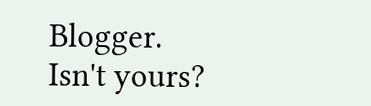Blogger. Isn't yours?